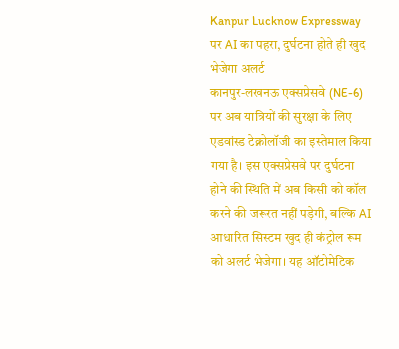Kanpur Lucknow Expressway पर AI का पहरा, दुर्घटना होते ही खुद भेजेगा अलर्ट
कानपुर-लखनऊ एक्सप्रेसवे (NE-6) पर अब यात्रियों की सुरक्षा के लिए एडवांस्ड टेक्नोलॉजी का इस्तेमाल किया गया है। इस एक्सप्रेसवे पर दुर्घटना होने की स्थिति में अब किसी को कॉल करने की जरूरत नहीं पड़ेगी, बल्कि AI आधारित सिस्टम खुद ही कंट्रोल रूम को अलर्ट भेजेगा। यह ऑटोमेटिक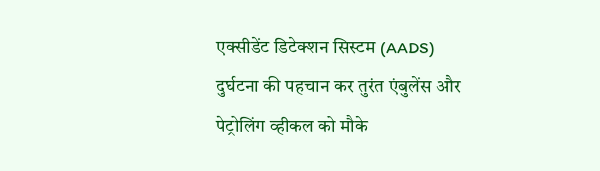एक्सीडेंट डिटेक्शन सिस्टम (AADS) दुर्घटना की पहचान कर तुरंत एंबुलेंस और पेट्रोलिंग व्हीकल को मौके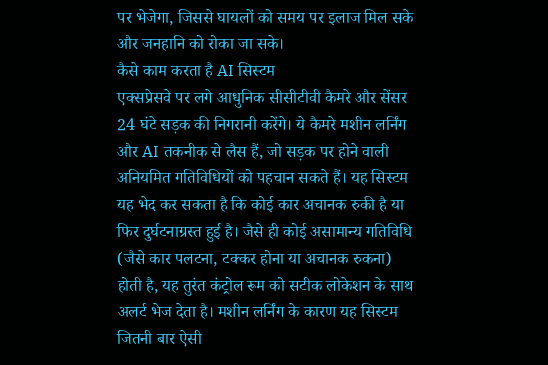पर भेजेगा, जिससे घायलों को समय पर इलाज मिल सके और जनहानि को रोका जा सके।
कैसे काम करता है AI सिस्टम
एक्सप्रेसवे पर लगे आधुनिक सीसीटीवी कैमरे और सेंसर 24 घंटे सड़क की निगरानी करेंगे। ये कैमरे मशीन लर्निंग और AI तकनीक से लैस हैं, जो सड़क पर होने वाली अनियमित गतिविधियों को पहचान सकते हैं। यह सिस्टम यह भेद कर सकता है कि कोई कार अचानक रुकी है या फिर दुर्घटनाग्रस्त हुई है। जैसे ही कोई असामान्य गतिविधि (जैसे कार पलटना, टक्कर होना या अचानक रुकना) होती है, यह तुरंत कंट्रोल रूम को सटीक लोकेशन के साथ अलर्ट भेज देता है। मशीन लर्निंग के कारण यह सिस्टम जितनी बार ऐसी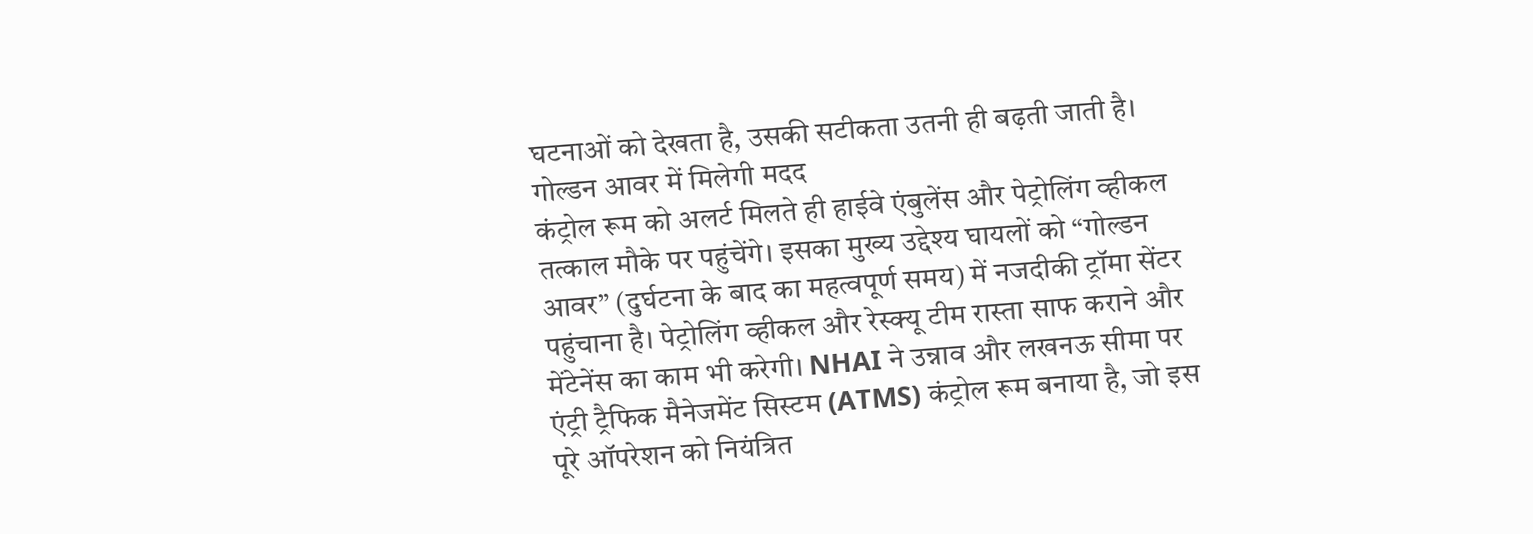घटनाओं को देखता है, उसकी सटीकता उतनी ही बढ़ती जाती है।
गोल्डन आवर में मिलेगी मदद
कंट्रोल रूम को अलर्ट मिलते ही हाईवे एंबुलेंस और पेट्रोलिंग व्हीकल तत्काल मौके पर पहुंचेंगे। इसका मुख्य उद्देश्य घायलों को “गोल्डन आवर” (दुर्घटना के बाद का महत्वपूर्ण समय) में नजदीकी ट्रॉमा सेंटर पहुंचाना है। पेट्रोलिंग व्हीकल और रेस्क्यू टीम रास्ता साफ कराने और मेंटेनेंस का काम भी करेगी। NHAI ने उन्नाव और लखनऊ सीमा पर एंट्री ट्रैफिक मैनेजमेंट सिस्टम (ATMS) कंट्रोल रूम बनाया है, जो इस पूरे ऑपरेशन को नियंत्रित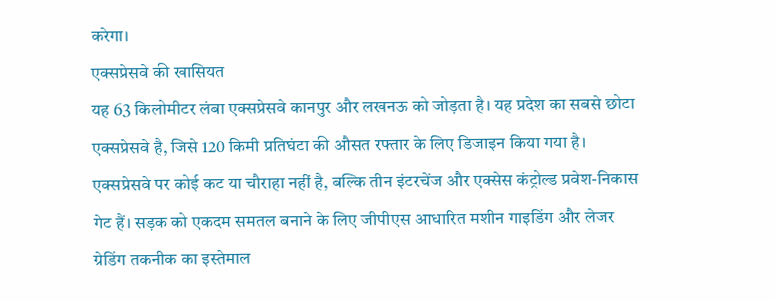करेगा।
एक्सप्रेसवे की खासियत
यह 63 किलोमीटर लंबा एक्सप्रेसवे कानपुर और लखनऊ को जोड़ता है। यह प्रदेश का सबसे छोटा एक्सप्रेसवे है, जिसे 120 किमी प्रतिघंटा की औसत रफ्तार के लिए डिजाइन किया गया है। एक्सप्रेसवे पर कोई कट या चौराहा नहीं है, बल्कि तीन इंटरचेंज और एक्सेस कंट्रोल्ड प्रवेश-निकास गेट हैं। सड़क को एकदम समतल बनाने के लिए जीपीएस आधारित मशीन गाइडिंग और लेजर ग्रेडिंग तकनीक का इस्तेमाल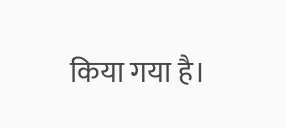किया गया है।